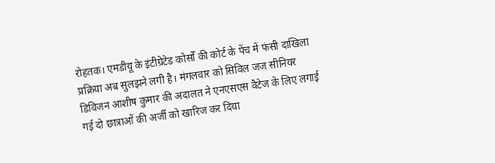रोहतक। एमडीयू के इंटीग्रेटेड कोर्सों की कोर्ट के पेंच में फंसी दाखिला प्रक्रिया अब सुलझने लगी है। मंगलवार को सिविल जज सीनियर डिविजन आशीष कुमार की अदालत ने एनएसएस वैटेज के लिए लगाई गई दो छात्राओं की अर्जी को खारिज कर दिया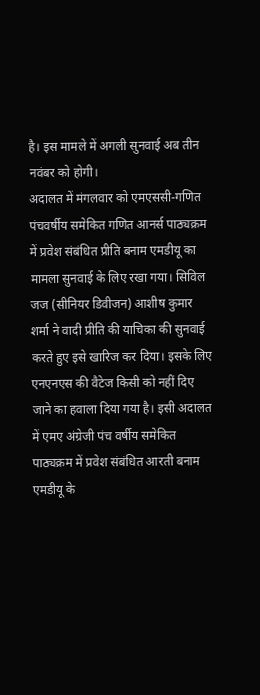है। इस मामले में अगली सुनवाई अब तीन नवंबर को होगी।
अदालत में मंगलवार को एमएससी-गणित पंचवर्षीय समेकित गणित आनर्स पाठ्यक्रम में प्रवेश संबंधित प्रीति बनाम एमडीयू का मामला सुनवाई के लिए रखा गया। सिविल जज (सीनियर डिवीजन) आशीष कुमार शर्मा ने वादी प्रीति की याचिका की सुनवाई करते हुए इसे खारिज कर दिया। इसके लिए एनएनएस की वैटेज किसी को नहीं दिए जाने का हवाला दिया गया है। इसी अदालत में एमए अंग्रेजी पंच वर्षीय समेकित पाठ्यक्रम में प्रवेश संबंधित आरती बनाम एमडीयू के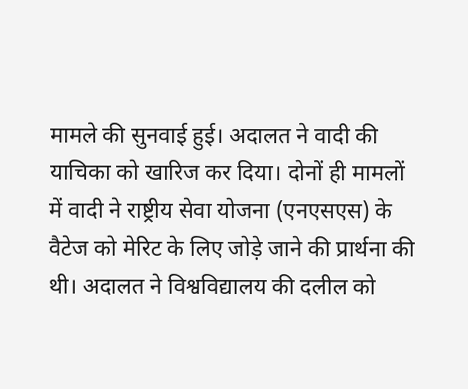मामले की सुनवाई हुई। अदालत ने वादी की याचिका को खारिज कर दिया। दोनों ही मामलों में वादी ने राष्ट्रीय सेवा योजना (एनएसएस) के वैटेज को मेरिट के लिए जोड़े जाने की प्रार्थना की थी। अदालत ने विश्वविद्यालय की दलील को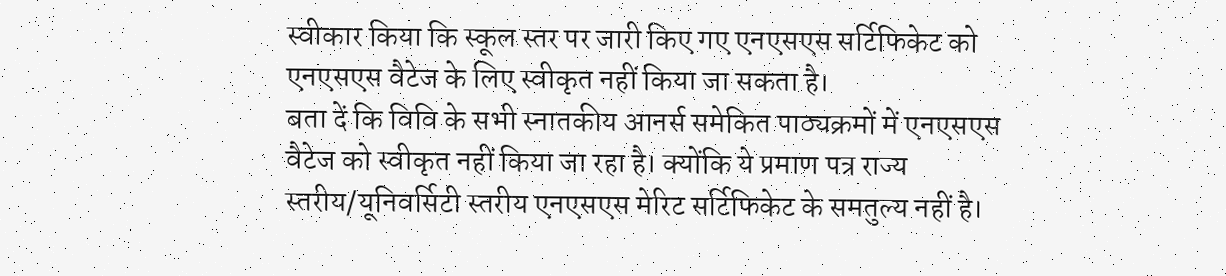स्वीकार किया कि स्कूल स्तर पर जारी किए गए एनएसएस सर्टिफिकेट को एनएसएस वैटेज के लिए स्वीकृत नहीं किया जा सकता है।
बता दें कि विवि के सभी स्नातकीय आनर्स समेकित पाठ्यक्रमों में एनएसएस वैटेज को स्वीकृत नहीं किया जा रहा है। क्योंकि ये प्रमाण पत्र राज्य स्तरीय/यूनिवर्सिटी स्तरीय एनएसएस मेरिट सर्टिफिकेट के समतुल्य नहीं है।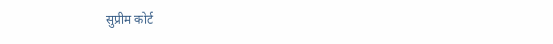सुप्रीम कोर्ट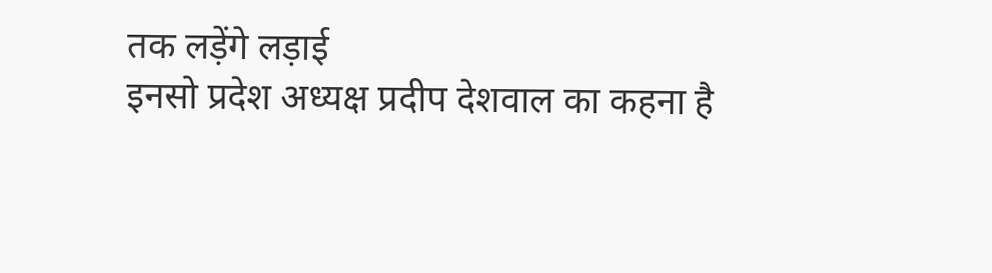तक लड़ेंगे लड़ाई
इनसो प्रदेश अध्यक्ष प्रदीप देशवाल का कहना है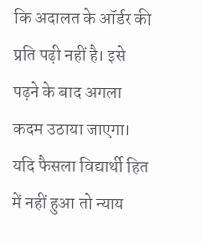कि अदालत के ऑर्डर की प्रति पढ़ी नहीं है। इसे पढ़ने के बाद अगला कदम उठाया जाएगा। यदि फैसला विद्यार्थी हित में नहीं हुआ तो न्याय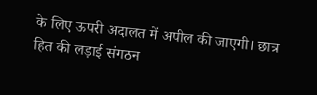के लिए ऊपरी अदालत में अपील की जाएगी। छात्र हित की लड़ाई संगठन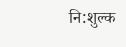नि:शुल्क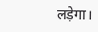लड़ेगा।